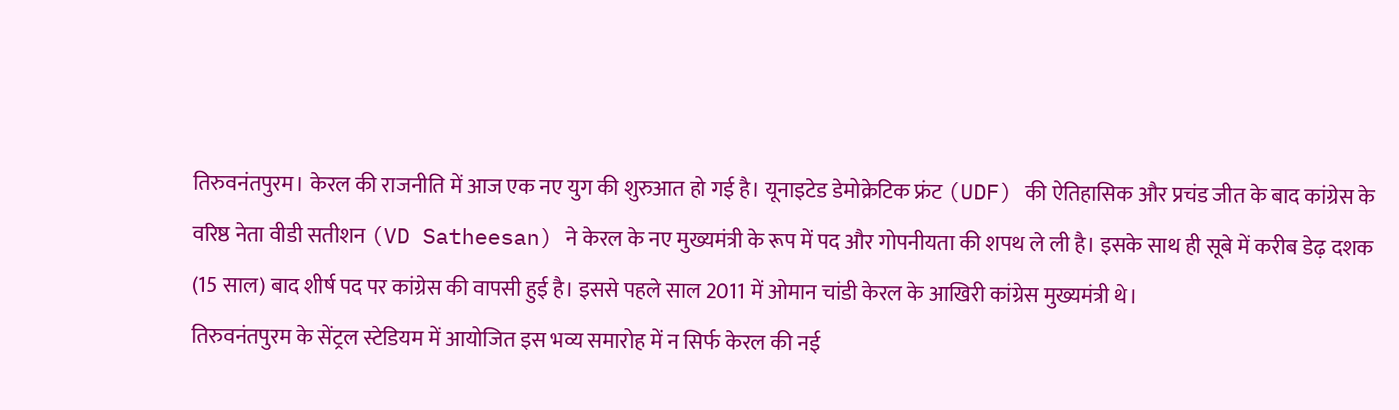तिरुवनंतपुरम। केरल की राजनीति में आज एक नए युग की शुरुआत हो गई है। यूनाइटेड डेमोक्रेटिक फ्रंट (UDF) की ऐतिहासिक और प्रचंड जीत के बाद कांग्रेस के वरिष्ठ नेता वीडी सतीशन (VD Satheesan) ने केरल के नए मुख्यमंत्री के रूप में पद और गोपनीयता की शपथ ले ली है। इसके साथ ही सूबे में करीब डेढ़ दशक (15 साल) बाद शीर्ष पद पर कांग्रेस की वापसी हुई है। इससे पहले साल 2011 में ओमान चांडी केरल के आखिरी कांग्रेस मुख्यमंत्री थे।
तिरुवनंतपुरम के सेंट्रल स्टेडियम में आयोजित इस भव्य समारोह में न सिर्फ केरल की नई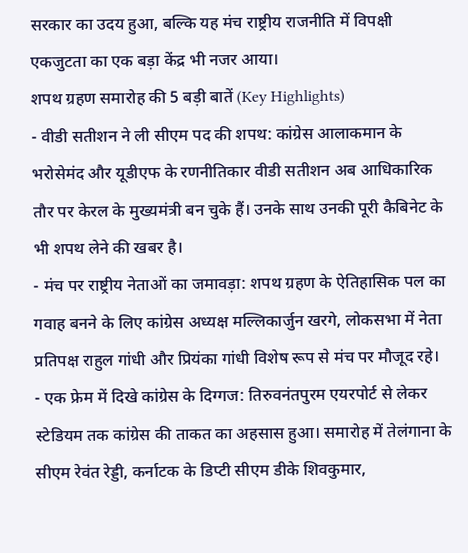सरकार का उदय हुआ, बल्कि यह मंच राष्ट्रीय राजनीति में विपक्षी एकजुटता का एक बड़ा केंद्र भी नजर आया।
शपथ ग्रहण समारोह की 5 बड़ी बातें (Key Highlights)
- वीडी सतीशन ने ली सीएम पद की शपथ: कांग्रेस आलाकमान के भरोसेमंद और यूडीएफ के रणनीतिकार वीडी सतीशन अब आधिकारिक तौर पर केरल के मुख्यमंत्री बन चुके हैं। उनके साथ उनकी पूरी कैबिनेट के भी शपथ लेने की खबर है।
- मंच पर राष्ट्रीय नेताओं का जमावड़ा: शपथ ग्रहण के ऐतिहासिक पल का गवाह बनने के लिए कांग्रेस अध्यक्ष मल्लिकार्जुन खरगे, लोकसभा में नेता प्रतिपक्ष राहुल गांधी और प्रियंका गांधी विशेष रूप से मंच पर मौजूद रहे।
- एक फ्रेम में दिखे कांग्रेस के दिग्गज: तिरुवनंतपुरम एयरपोर्ट से लेकर स्टेडियम तक कांग्रेस की ताकत का अहसास हुआ। समारोह में तेलंगाना के सीएम रेवंत रेड्डी, कर्नाटक के डिप्टी सीएम डीके शिवकुमार,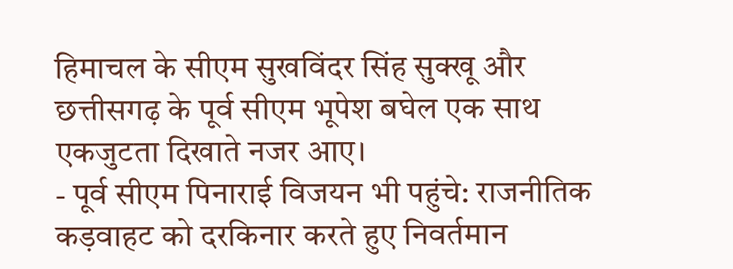हिमाचल के सीएम सुखविंदर सिंह सुक्खू और छत्तीसगढ़ के पूर्व सीएम भूपेश बघेल एक साथ एकजुटता दिखाते नजर आए।
- पूर्व सीएम पिनाराई विजयन भी पहुंचे: राजनीतिक कड़वाहट को दरकिनार करते हुए निवर्तमान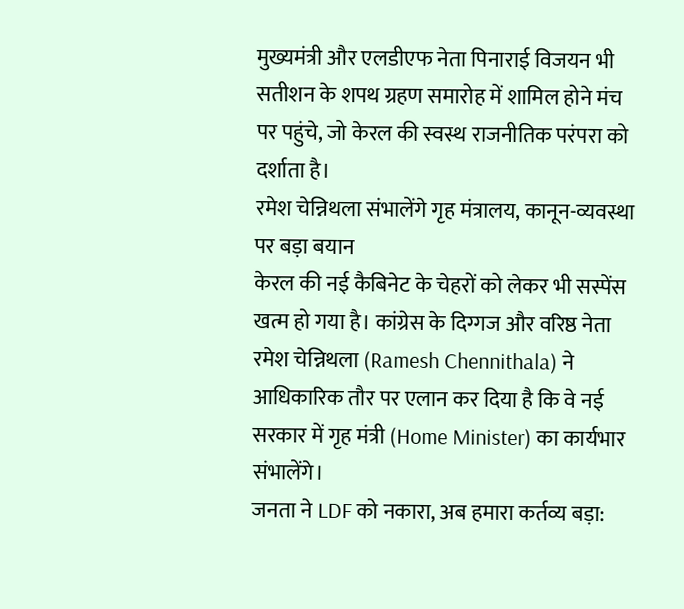मुख्यमंत्री और एलडीएफ नेता पिनाराई विजयन भी सतीशन के शपथ ग्रहण समारोह में शामिल होने मंच पर पहुंचे, जो केरल की स्वस्थ राजनीतिक परंपरा को दर्शाता है।
रमेश चेन्निथला संभालेंगे गृह मंत्रालय, कानून-व्यवस्था पर बड़ा बयान
केरल की नई कैबिनेट के चेहरों को लेकर भी सस्पेंस खत्म हो गया है। कांग्रेस के दिग्गज और वरिष्ठ नेता रमेश चेन्निथला (Ramesh Chennithala) ने आधिकारिक तौर पर एलान कर दिया है कि वे नई सरकार में गृह मंत्री (Home Minister) का कार्यभार संभालेंगे।
जनता ने LDF को नकारा, अब हमारा कर्तव्य बड़ा: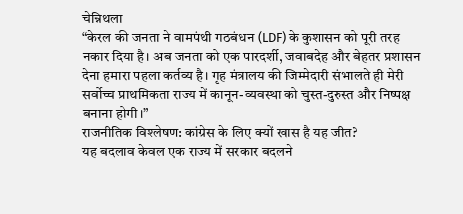चेन्निथला
“केरल की जनता ने वामपंथी गठबंधन (LDF) के कुशासन को पूरी तरह नकार दिया है। अब जनता को एक पारदर्शी, जवाबदेह और बेहतर प्रशासन देना हमारा पहला कर्तव्य है। गृह मंत्रालय की जिम्मेदारी संभालते ही मेरी सर्वोच्च प्राथमिकता राज्य में कानून-व्यवस्था को चुस्त-दुरुस्त और निष्पक्ष बनाना होगी।”
राजनीतिक विश्लेषण: कांग्रेस के लिए क्यों खास है यह जीत?
यह बदलाव केवल एक राज्य में सरकार बदलने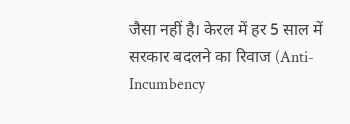जैसा नहीं है। केरल में हर 5 साल में सरकार बदलने का रिवाज (Anti-Incumbency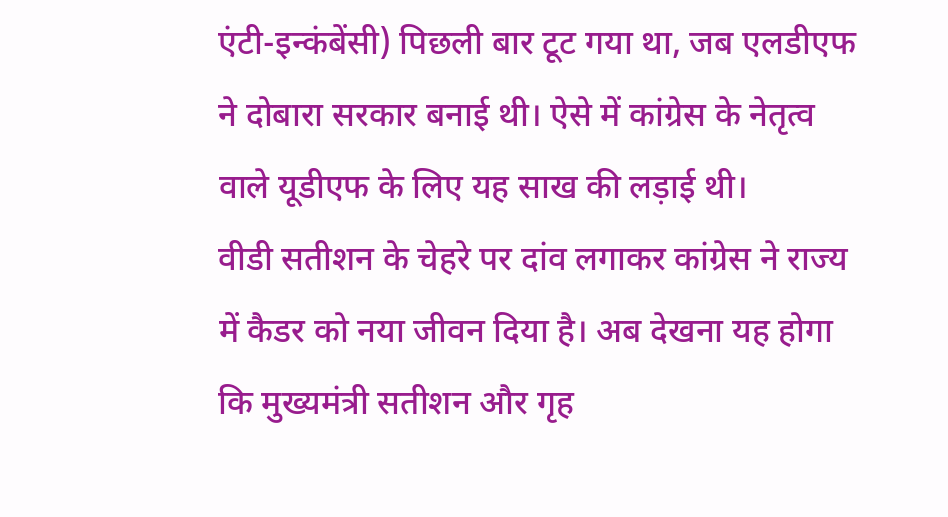एंटी-इन्कंबेंसी) पिछली बार टूट गया था, जब एलडीएफ ने दोबारा सरकार बनाई थी। ऐसे में कांग्रेस के नेतृत्व वाले यूडीएफ के लिए यह साख की लड़ाई थी।
वीडी सतीशन के चेहरे पर दांव लगाकर कांग्रेस ने राज्य में कैडर को नया जीवन दिया है। अब देखना यह होगा कि मुख्यमंत्री सतीशन और गृह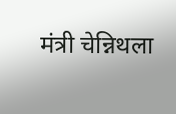मंत्री चेन्निथला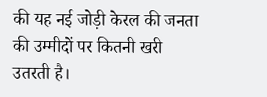की यह नई जोड़ी केरल की जनता की उम्मीदों पर कितनी खरी उतरती है।